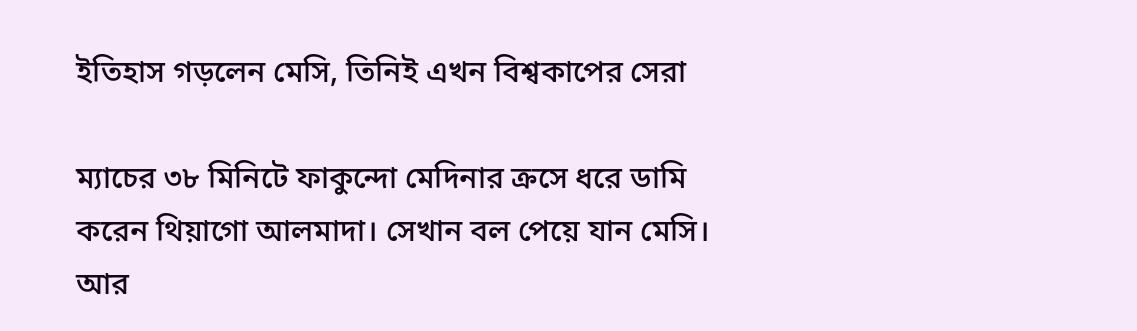ইতিহাস গড়লেন মেসি, তিনিই এখন বিশ্বকাপের সেরা

ম্যাচের ৩৮ মিনিটে ফাকুন্দো মেদিনার ক্রসে ধরে ডামি করেন থিয়াগো আলমাদা। সেখান বল পেয়ে যান মেসি। আর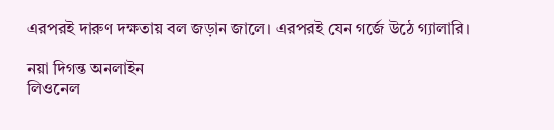এরপরই দারুণ দক্ষতায় বল জড়ান জালে। এরপরই যেন গর্জে উঠে গ্যালারি।

নয়া দিগন্ত অনলাইন
লিওনেল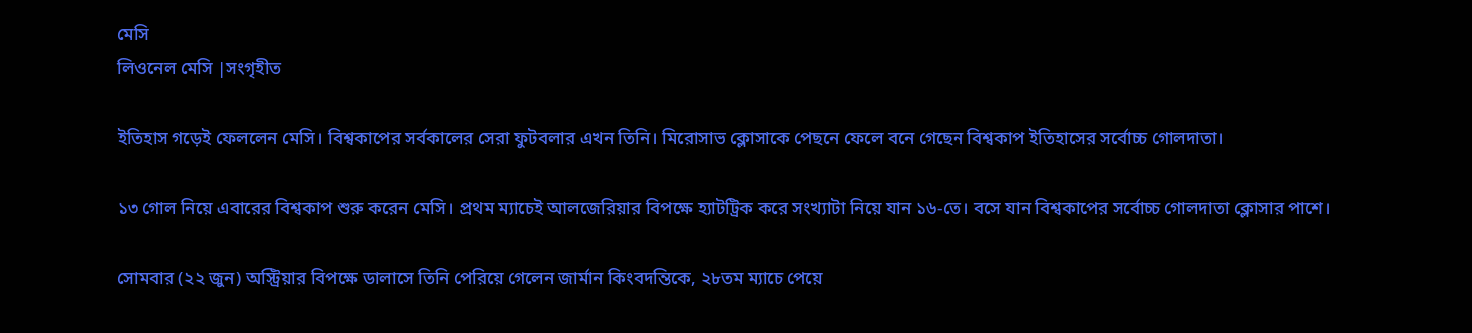মেসি
লিওনেল মেসি |সংগৃহীত

ইতিহাস গড়েই ফেললেন মেসি। বিশ্বকাপের সর্বকালের সেরা ফুটবলার এখন তিনি। মিরোসাভ ক্লোসাকে পেছনে ফেলে বনে গেছেন বিশ্বকাপ ইতিহাসের সর্বোচ্চ গোলদাতা।

১৩ গোল নিয়ে এবারের বিশ্বকাপ শুরু করেন মেসি। প্রথম ম্যাচেই আলজেরিয়ার বিপক্ষে হ্যাটট্রিক করে সংখ্যাটা নিয়ে যান ১৬-তে। বসে যান বিশ্বকাপের সর্বোচ্চ গোলদাতা ক্লোসার পাশে।

সোমবার (২২ জুন) অস্ট্রিয়ার বিপক্ষে ডালাসে তিনি পেরিয়ে গেলেন জার্মান কিংবদন্তিকে, ২৮তম ম্যাচে পেয়ে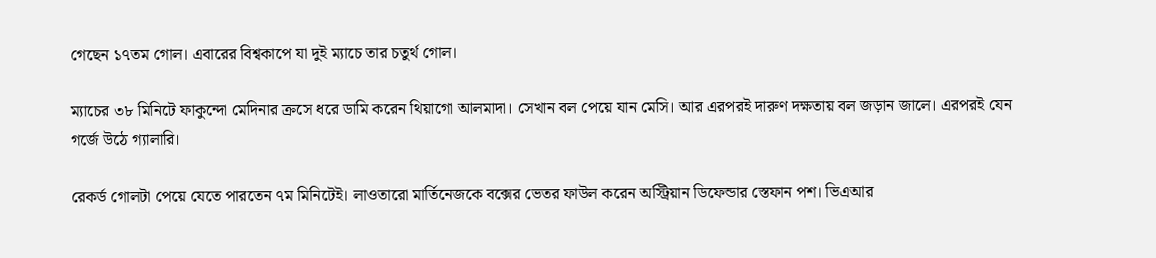গেছেন ১৭তম গোল। এবারের বিশ্বকাপে যা দুই ম্যাচে তার চতুর্থ গোল।

ম্যাচের ৩৮ মিনিটে ফাকুন্দো মেদিনার ক্রসে ধরে ডামি করেন থিয়াগো আলমাদা। সেখান বল পেয়ে যান মেসি। আর এরপরই দারুণ দক্ষতায় বল জড়ান জালে। এরপরই যেন গর্জে উঠে গ্যালারি।

রেকর্ড গোলটা পেয়ে যেতে পারতেন ৭ম মিনিটেই। লাওতারো মার্তিনেজকে বক্সের ভেতর ফাউল করেন অস্ট্রিয়ান ডিফেন্ডার স্তেফান পশ। ভিএআর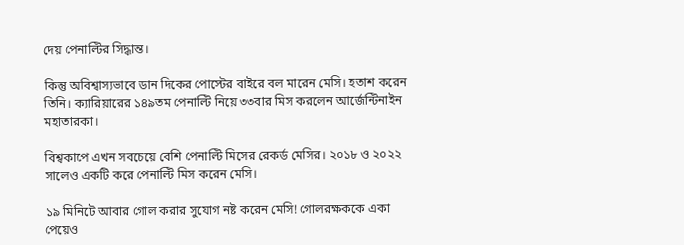দেয় পেনাল্টির সিদ্ধান্ত।

কিন্তু অবিশ্বাস্যভাবে ডান দিকের পোস্টের বাইরে বল মারেন মেসি। হতাশ করেন তিনি। ক্যারিয়ারের ১৪৯তম পেনাল্টি নিয়ে ৩৩বার মিস করলেন আর্জেন্টিনাইন মহাতারকা।

বিশ্বকাপে এখন সবচেয়ে বেশি পেনাল্টি মিসের রেকর্ড মেসির। ২০১৮ ও ২০২২ সালেও একটি করে পেনাল্টি মিস করেন মেসি।

১৯ মিনিটে আবার গোল করার সুযোগ নষ্ট করেন মেসি! গোলরক্ষককে একা পেয়েও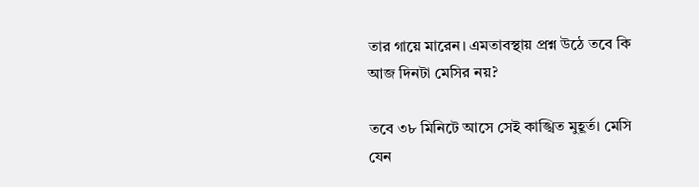তার গায়ে মারেন। এমতাবস্থায় প্রশ্ন উঠে তবে কি আজ দিনটা মেসির নয়?

তবে ৩৮ মিনিটে আসে সেই কাঙ্খিত মুহূর্ত। মেসি যেন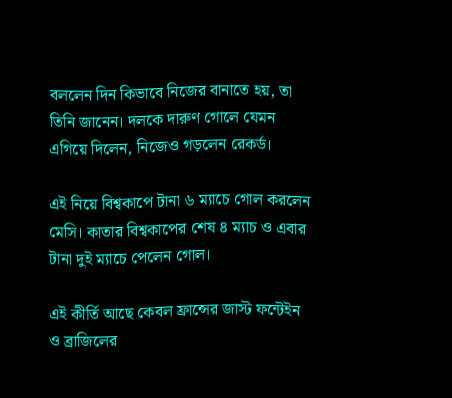বললেন দিন কিভাবে নিজের বানাতে হয়, তা তিনি জানেন। দলকে দারুণ গোলে যেমন এগিয়ে দিলেন, নিজেও গড়লেন রেকর্ড।

এই নিয়ে বিশ্বকাপে টানা ৬ ম্যাচে গোল করলেন মেসি। কাতার বিশ্বকাপের শেষ ৪ ম্যাচ ও এবার টানা দুই ম্যাচে পেলেন গোল।

এই কীর্তি আছে কেবল ফ্রান্সের জাস্ট ফন্টেইন ও ব্রাজিলের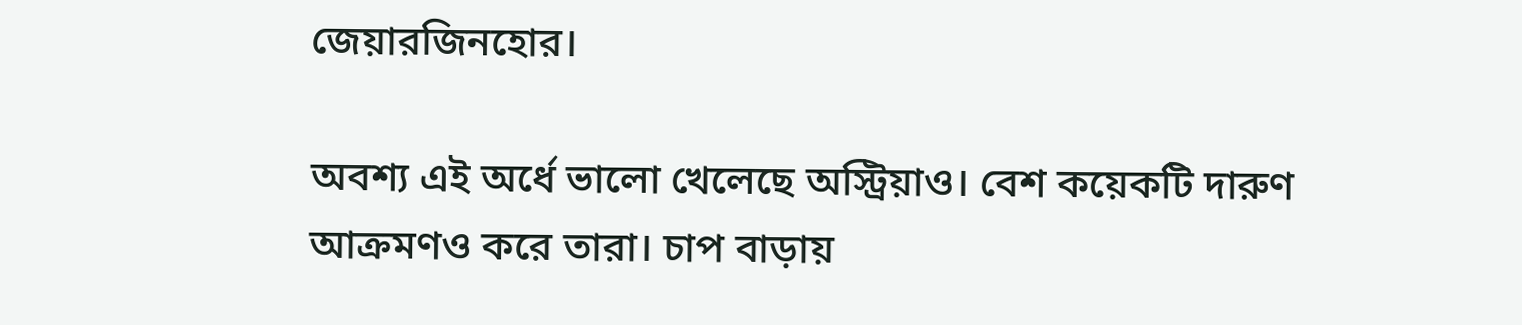জেয়ারজিনহোর।

অবশ্য এই অর্ধে ভালো খেলেছে অস্ট্রিয়াও। বেশ কয়েকটি দারুণ আক্রমণও করে তারা। চাপ বাড়ায়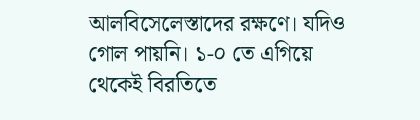আলবিসেলেস্তাদের রক্ষণে। যদিও গোল পায়নি। ১-০ তে এগিয়ে থেকেই বিরতিতে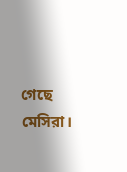গেছে মেসিরা।